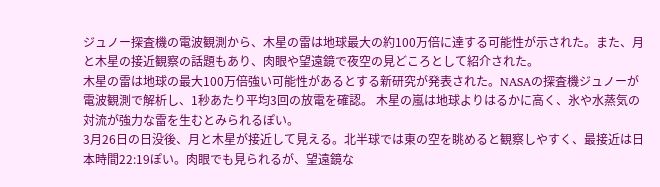ジュノー探査機の電波観測から、木星の雷は地球最大の約100万倍に達する可能性が示された。また、月と木星の接近観察の話題もあり、肉眼や望遠鏡で夜空の見どころとして紹介された。
木星の雷は地球の最大100万倍強い可能性があるとする新研究が発表された。NASAの探査機ジュノーが電波観測で解析し、1秒あたり平均3回の放電を確認。 木星の嵐は地球よりはるかに高く、氷や水蒸気の対流が強力な雷を生むとみられるぽい。
3月26日の日没後、月と木星が接近して見える。北半球では東の空を眺めると観察しやすく、最接近は日本時間22:19ぽい。肉眼でも見られるが、望遠鏡な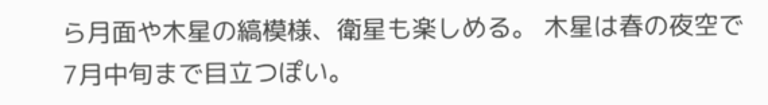ら月面や木星の縞模様、衛星も楽しめる。 木星は春の夜空で7月中旬まで目立つぽい。